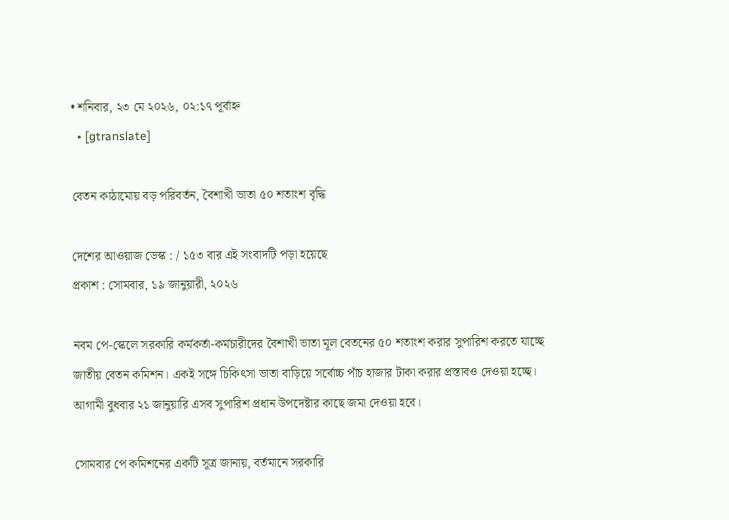• শনিবার, ২৩ মে ২০২৬, ০২:১৭ পূর্বাহ্ন
  • [gtranslate]

বেতন কাঠামোয় বড় পরিবর্তন, বৈশাখী ভাতা ৫০ শতাংশ বৃদ্ধি

দেশের আওয়াজ ডেস্ক : / ১৫৩ বার এই সংবাদটি পড়া হয়েছে
প্রকাশ : সোমবার, ১৯ জানুয়ারী, ২০২৬

নবম পে-স্কেলে সরকারি কর্মকর্তা-কর্মচারীদের বৈশাখী ভাতা মূল বেতনের ৫০ শতাংশ করার সুপারিশ করতে যাচ্ছে জাতীয় বেতন কমিশন। একই সঙ্গে চিকিৎসা ভাতা বাড়িয়ে সর্বোচ্চ পাঁচ হাজার টাকা করার প্রস্তাবও দেওয়া হচ্ছে। আগামী বুধবার ২১ জানুয়ারি এসব সুপারিশ প্রধান উপদেষ্টার কাছে জমা দেওয়া হবে।

সোমবার পে কমিশনের একটি সূত্র জানায়, বর্তমানে সরকারি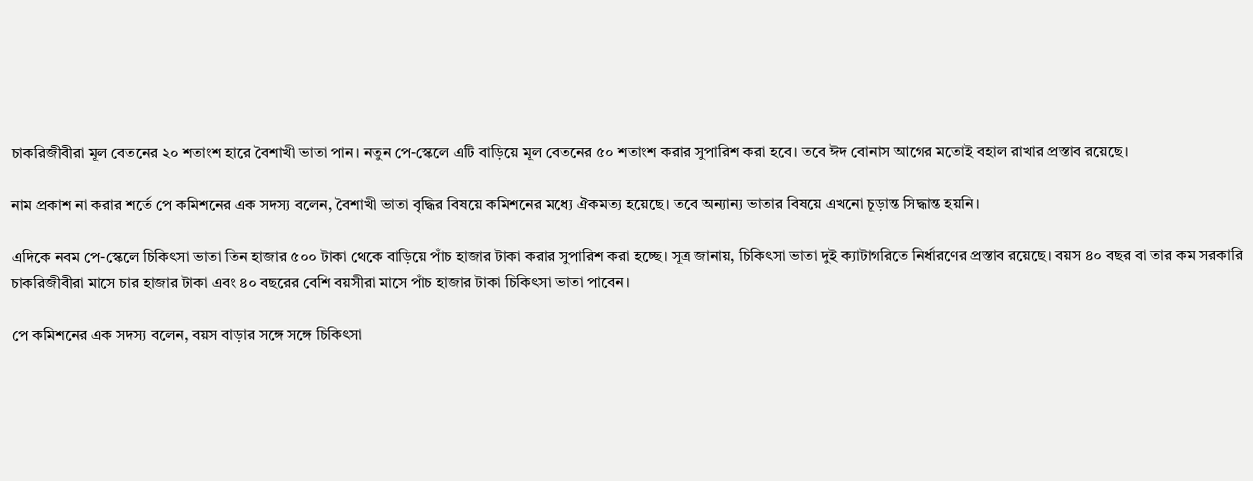চাকরিজীবীরা মূল বেতনের ২০ শতাংশ হারে বৈশাখী ভাতা পান। নতুন পে-স্কেলে এটি বাড়িয়ে মূল বেতনের ৫০ শতাংশ করার সুপারিশ করা হবে। তবে ঈদ বোনাস আগের মতোই বহাল রাখার প্রস্তাব রয়েছে।

নাম প্রকাশ না করার শর্তে পে কমিশনের এক সদস্য বলেন, বৈশাখী ভাতা বৃদ্ধির বিষয়ে কমিশনের মধ্যে ঐকমত্য হয়েছে। তবে অন্যান্য ভাতার বিষয়ে এখনো চূড়ান্ত সিদ্ধান্ত হয়নি।

এদিকে নবম পে-স্কেলে চিকিৎসা ভাতা তিন হাজার ৫০০ টাকা থেকে বাড়িয়ে পাঁচ হাজার টাকা করার সুপারিশ করা হচ্ছে। সূত্র জানায়, চিকিৎসা ভাতা দুই ক্যাটাগরিতে নির্ধারণের প্রস্তাব রয়েছে। বয়স ৪০ বছর বা তার কম সরকারি চাকরিজীবীরা মাসে চার হাজার টাকা এবং ৪০ বছরের বেশি বয়সীরা মাসে পাঁচ হাজার টাকা চিকিৎসা ভাতা পাবেন।

পে কমিশনের এক সদস্য বলেন, বয়স বাড়ার সঙ্গে সঙ্গে চিকিৎসা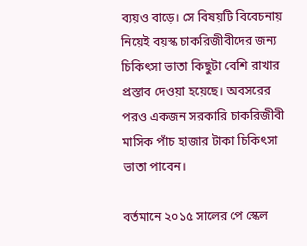ব্যয়ও বাড়ে। সে বিষয়টি বিবেচনায় নিয়েই বয়স্ক চাকরিজীবীদের জন্য চিকিৎসা ভাতা কিছুটা বেশি রাখার প্রস্তাব দেওয়া হয়েছে। অবসরের পরও একজন সরকারি চাকরিজীবী মাসিক পাঁচ হাজার টাকা চিকিৎসা ভাতা পাবেন।

বর্তমানে ২০১৫ সালের পে স্কেল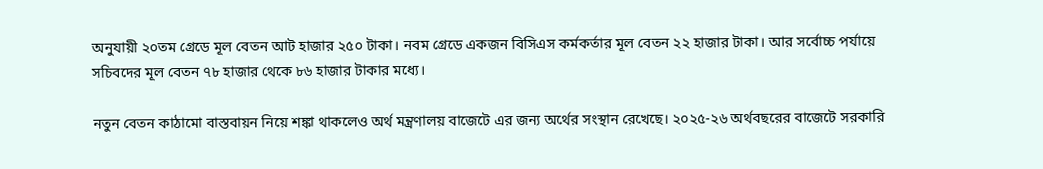অনুযায়ী ২০তম গ্রেডে মূল বেতন আট হাজার ২৫০ টাকা। নবম গ্রেডে একজন বিসিএস কর্মকর্তার মূল বেতন ২২ হাজার টাকা। আর সর্বোচ্চ পর্যায়ে সচিবদের মূল বেতন ৭৮ হাজার থেকে ৮৬ হাজার টাকার মধ্যে।

নতুন বেতন কাঠামো বাস্তবায়ন নিয়ে শঙ্কা থাকলেও অর্থ মন্ত্রণালয় বাজেটে এর জন্য অর্থের সংস্থান রেখেছে। ২০২৫-২৬ অর্থবছরের বাজেটে সরকারি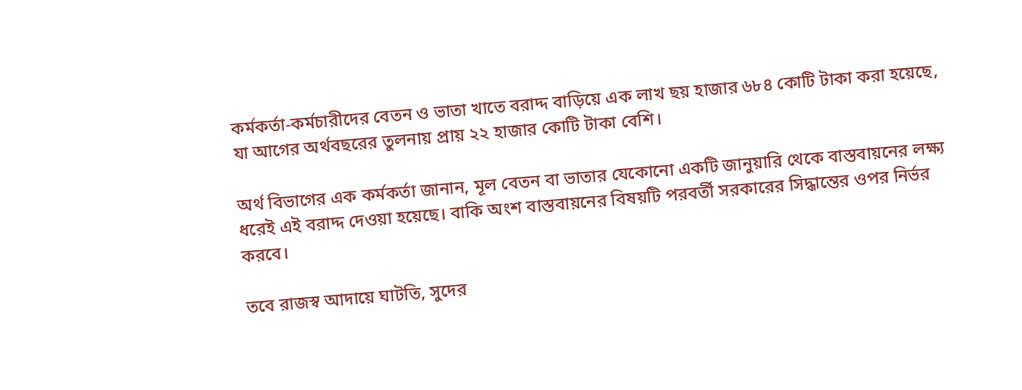কর্মকর্তা-কর্মচারীদের বেতন ও ভাতা খাতে বরাদ্দ বাড়িয়ে এক লাখ ছয় হাজার ৬৮৪ কোটি টাকা করা হয়েছে, যা আগের অর্থবছরের তুলনায় প্রায় ২২ হাজার কোটি টাকা বেশি।

অর্থ বিভাগের এক কর্মকর্তা জানান, মূল বেতন বা ভাতার যেকোনো একটি জানুয়ারি থেকে বাস্তবায়নের লক্ষ্য ধরেই এই বরাদ্দ দেওয়া হয়েছে। বাকি অংশ বাস্তবায়নের বিষয়টি পরবর্তী সরকারের সিদ্ধান্তের ওপর নির্ভর করবে।

তবে রাজস্ব আদায়ে ঘাটতি, সুদের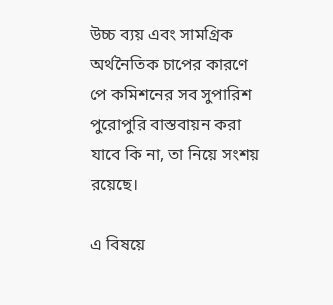উচ্চ ব্যয় এবং সামগ্রিক অর্থনৈতিক চাপের কারণে পে কমিশনের সব সুপারিশ পুরোপুরি বাস্তবায়ন করা যাবে কি না, তা নিয়ে সংশয় রয়েছে।

এ বিষয়ে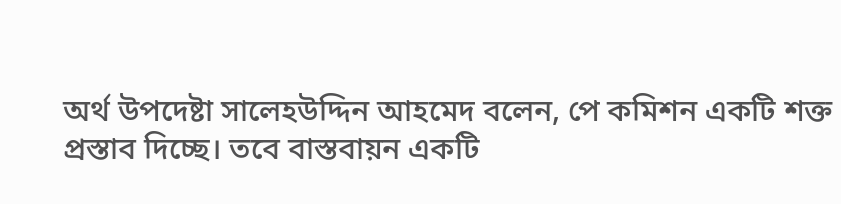অর্থ উপদেষ্টা সালেহউদ্দিন আহমেদ বলেন, পে কমিশন একটি শক্ত প্রস্তাব দিচ্ছে। তবে বাস্তবায়ন একটি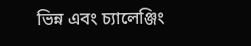ভিন্ন এবং চ্যালেঞ্জিং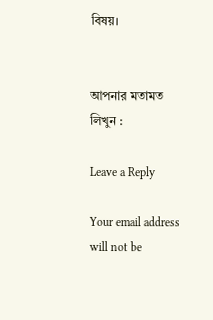বিষয়।


আপনার মতামত লিখুন :

Leave a Reply

Your email address will not be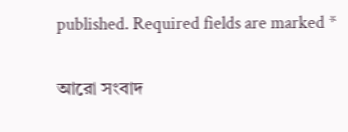published. Required fields are marked *

আরো সংবাদ